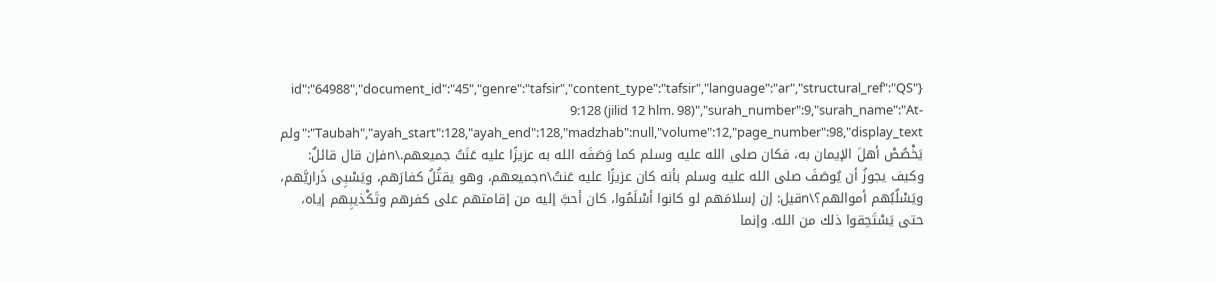{"id":"64988","document_id":"45","genre":"tafsir","content_type":"tafsir","language":"ar","structural_ref":"QS 9:128 (jilid 12 hlm. 98)","surah_number":9,"surah_name":"At-Taubah","ayah_start":128,"ayah_end":128,"madzhab":null,"volume":12,"page_number":98,"display_text":"ولم يَخْصُصْ أهلَ الإيمان به، فكان صلى الله عليه وسلم كما وَصَفَه الله به عزيزًا عليه عَنَتُ جميعهم.\nفإن قال قائلٌ: وكيف يجوزُ أن يُوصَفَ صلى الله عليه وسلم بأنه كان عزيزًا عليه عَنتُ\nجميعهم، وهو يقتُلُ كفارَهم، ويَسْبِى ذَراريَّهم، ويَسْلُبُهم أموالهم؟\nقيل: إن إسلامَهم لو كانوا أسْلَمُوا، كان أحبَّ إليه من إقامتهم على كفرهم وتَكْذيبِهم إياه، حتى يَسْتَحِقوا ذلك من الله. وإنما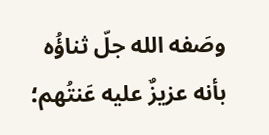وصَفه الله جلّ ثناؤُه بأنه عزيزٌ عليه عَنتُهم؛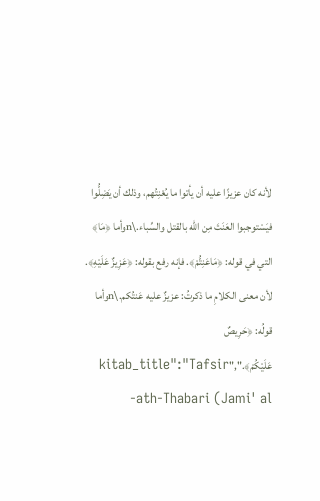لأنه كان عزيزًا عليه أن يأتوا ما يُعْنِتُهم، وذلك أن يَضِلُّوا فيَسْتوجبوا العَنَتَ مِن الله بالقتل والسِّباء.\nوأما ﴿مَا﴾ التي في قوله: ﴿مَاعَنِتُّمْ﴾. فإنه رفع بقوله: ﴿عَزِيزٌ عَلَيْهِ﴾. لأن معنى الكلامِ ما ذكرتُ: عزيزٌ عليه عَنتُكم.\nوأما قولُه: ﴿حَرِيصٌ عَلَيْكُمْ﴾.","kitab_title":"Tafsir ath-Thabari (Jami' al-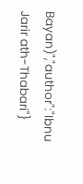Bayan)","author":"Ibnu Jarir ath-Thabari"}